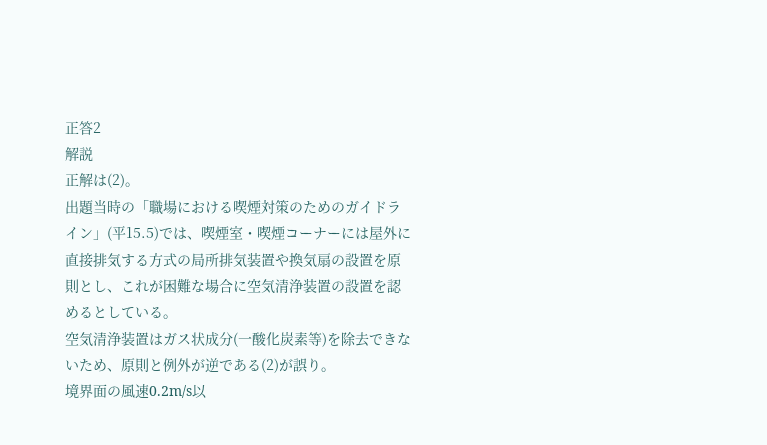正答2
解説
正解は(2)。
出題当時の「職場における喫煙対策のためのガイドライン」(平15.5)では、喫煙室・喫煙コーナーには屋外に直接排気する方式の局所排気装置や換気扇の設置を原則とし、これが困難な場合に空気清浄装置の設置を認めるとしている。
空気清浄装置はガス状成分(一酸化炭素等)を除去できないため、原則と例外が逆である(2)が誤り。
境界面の風速0.2m/s以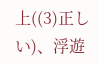上((3)正しい)、浮遊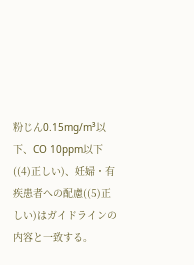粉じん0.15mg/m³以下、CO 10ppm以下((4)正しい)、妊婦・有疾患者への配慮((5)正しい)はガイドラインの内容と一致する。